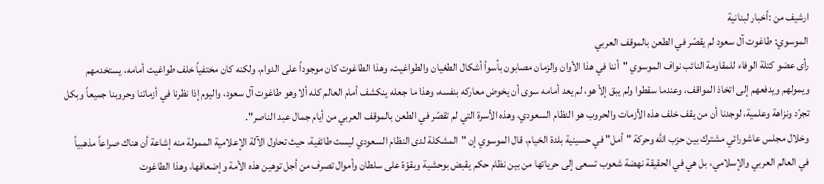ارشيف من :أخبار لبنانية
الموسوي: طاغوت آل سعود لم يقصّر في الطعن بالموقف العربي
رأى عضو كتلة الوفاء للمقاومة النائب نواف الموسوي "أننا في هذا الأوان والزمان مصابون بأسوأ أشكال الطغيان والطواغيت، وهذا الطاغوت كان موجوداً على الدوام، ولكنه كان مختفياً خلف طواغيت أمامه، يستخدمهم ويمولهم ويدفعهم إلى اتخاذ المواقف، وعندما سقطوا ولم يبق إلاّ هو، لم يعد أمامه سوى أن يخوض معاركه بنفسه، وهذا ما جعله ينكشف أمام العالم كله ألا وهو طاغوت آل سعود، واليوم إذا نظرنا في أزماتنا وحروبنا جميعاً وبكل تجرّد ونزاهة وعلمية، لوجدنا أن من يقف خلف هذه الأزمات والحروب هو النظام السعودي، وهذه الأسرة التي لم تقصّر في الطعن بالموقف العربي من أيام جمال عبد الناصر".
وخلال مجلس عاشورائي مشترك بين حزب الله وحركة "أمل" في حسينية بلدة الخيام، قال الموسوي إن "المشكلة لدى النظام السعودي ليست طائفية، حيث تحاول الآلة الإعلامية الممولة منه إشاعة أن هناك صراعاً مذهبياً في العالم العربي والإسلامي، بل هي في الحقيقة نهضة شعوب تسعى إلى حرياتها من بين نظام حكم يقبض بوحشية وبقوّة على سلطان وأموال تصرف من أجل توهين هذه الأمة وإضعافها، وهذا الطاغوت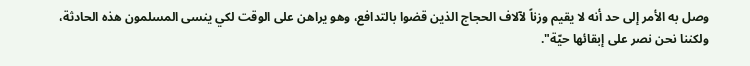وصل به الأمر إلى حد أنه لا يقيم وزناً لآلاف الحجاج الذين قضوا بالتدافع، وهو يراهن على الوقت لكي ينسى المسلمون هذه الحادثة، ولكننا نحن نصر على إبقائها حيّة".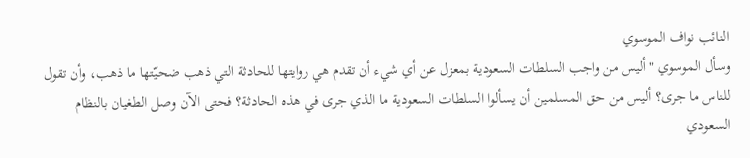النائب نواف الموسوي
وسأل الموسوي "أليس من واجب السلطات السعودية بمعزل عن أي شيء أن تقدم هي روايتها للحادثة التي ذهب ضحيّتها ما ذهب، وأن تقول للناس ما جرى؟ أليس من حق المسلمين أن يسألوا السلطات السعودية ما الذي جرى في هذه الحادثة؟ فحتى الآن وصل الطغيان بالنظام السعودي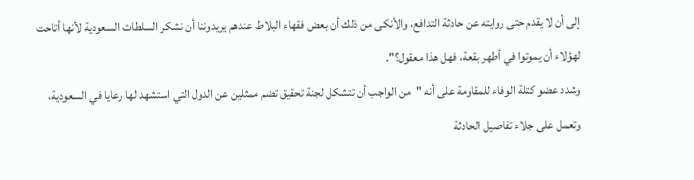إلى أن لا يقدم حتى روايته عن حادثة التدافع، والأنكى من ذلك أن بعض فقهاء البلاط عندهم يريدوننا أن نشكر السلطات السعودية لأنها أتاحت لهؤلاء أن يموتوا في أطهر بقعة، فهل هذا معقول؟".
وشدد عضو كتلة الوفاء للمقاومة على أنه "من الواجب أن تتشكل لجنة تحقيق تضم ممثلين عن الدول التي استشهد لها رعايا في السعودية، وتعمل على جلاء تفاصيل الحادثة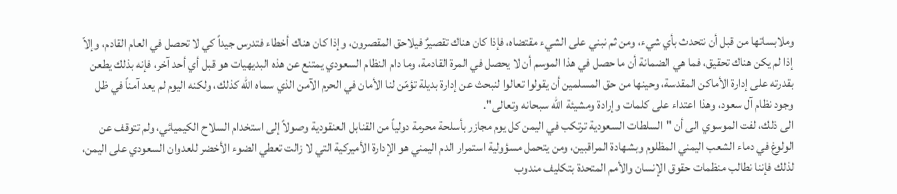وملابساتها من قبل أن نتحدث بأي شيء، ومن ثم نبني على الشيء مقتضاه، فإذا كان هناك تقصيرٌ فيلاحق المقصرون، وإذا كان هناك أخطاء فتدرس جيداً كي لا تحصل في العام القادم، وإلاّ إذا لم يكن هناك تحقيق، فما هي الضمانة أن ما حصل في هذا الموسم أن لا يحصل في المرة القادمة، وما دام النظام السعودي يمتنع عن هذه البديهيات هو قبل أي أحد آخر، فإنه بذلك يطعن بقدرته على إدارة الأماكن المقدسة، وحينها من حق المسلمين أن يقولوا تعالوا لنبحث عن إدارة بديلة تؤمّن لنا الأمان في الحرم الآمن الذي سماه الله كذلك، ولكنه اليوم لم يعد آمناً في ظل وجود نظام آل سعود، وهذا اعتداء على كلمات وإرادة ومشيئة الله سبحانه وتعالى".
الى ذلك، لفت الموسوي الى أن "السلطات السعودية ترتكب في اليمن كل يوم مجازر بأسلحة محرمة دولياً من القنابل العنقودية وصولاً إلى استخدام السلاح الكيميائي، ولم تتوقف عن الولوغ في دماء الشعب اليمني المظلوم وبشهادة المراقبين، ومن يتحمل مسؤولية استمرار الدم اليمني هو الإدارة الأميركية التي لا زالت تعطي الضوء الأخضر للعدوان السعودي على اليمن، لذلك فإننا نطالب منظمات حقوق الإنسان والأمم المتحدة بتكليف مندوب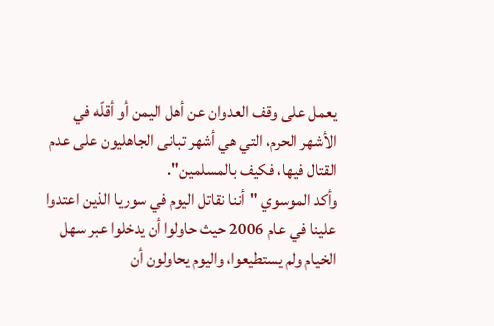يعمل على وقف العدوان عن أهل اليمن أو أقلّه في الأشهر الحرم، التي هي أشهر تبانى الجاهليون على عدم القتال فيها، فكيف بالمسلمين".
وأكد الموسوي "أننا نقاتل اليوم في سوريا الذين اعتدوا علينا في عام 2006 حيث حاولوا أن يدخلوا عبر سهل الخيام ولم يستطيعوا، واليوم يحاولون أن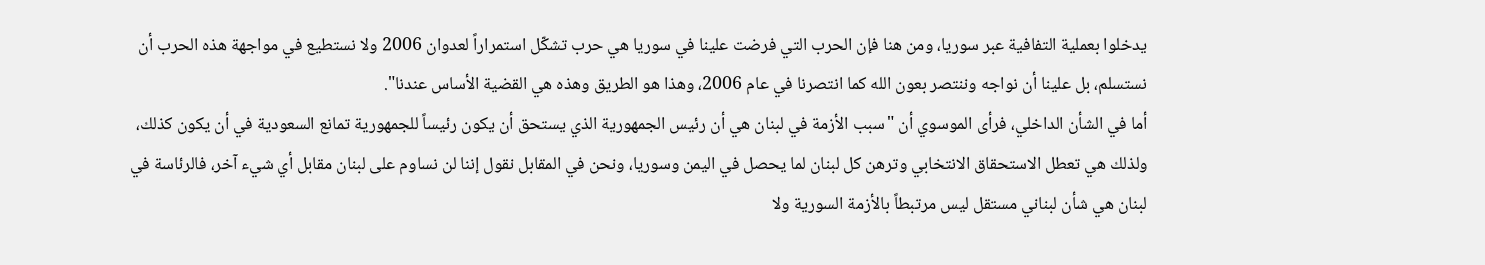يدخلوا بعملية التفافية عبر سوريا، ومن هنا فإن الحرب التي فرضت علينا في سوريا هي حرب تشكّل استمراراً لعدوان 2006 ولا نستطيع في مواجهة هذه الحرب أن نستسلم، بل علينا أن نواجه وننتصر بعون الله كما انتصرنا في عام 2006، وهذا هو الطريق وهذه هي القضية الأساس عندنا".
أما في الشأن الداخلي، فرأى الموسوي أن "سبب الأزمة في لبنان هي أن رئيس الجمهورية الذي يستحق أن يكون رئيساً للجمهورية تمانع السعودية في أن يكون كذلك، ولذلك هي تعطل الاستحقاق الانتخابي وترهن كل لبنان لما يحصل في اليمن وسوريا، ونحن في المقابل نقول إننا لن نساوم على لبنان مقابل أي شيء آخر، فالرئاسة في لبنان هي شأن لبناني مستقل ليس مرتبطاً بالأزمة السورية ولا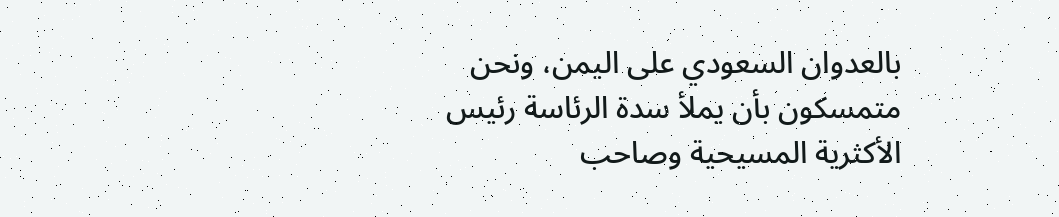بالعدوان السعودي على اليمن، ونحن متمسكون بأن يملأ سدة الرئاسة رئيس الأكثرية المسيحية وصاحب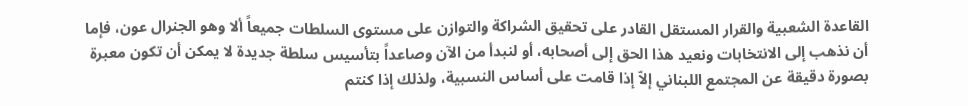القاعدة الشعبية والقرار المستقل القادر على تحقيق الشراكة والتوازن على مستوى السلطات جميعاً ألا وهو الجنرال عون، فإما أن نذهب إلى الانتخابات ونعيد هذا الحق إلى أصحابه، أو لنبدأ من الآن وصاعداً بتأسيس سلطة جديدة لا يمكن أن تكون معبرة بصورة دقيقة عن المجتمع اللبناني إلاّ إذا قامت على أساس النسبية، ولذلك إذا كنتم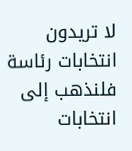لا تريدون انتخابات رئاسة فلنذهب إلى انتخابات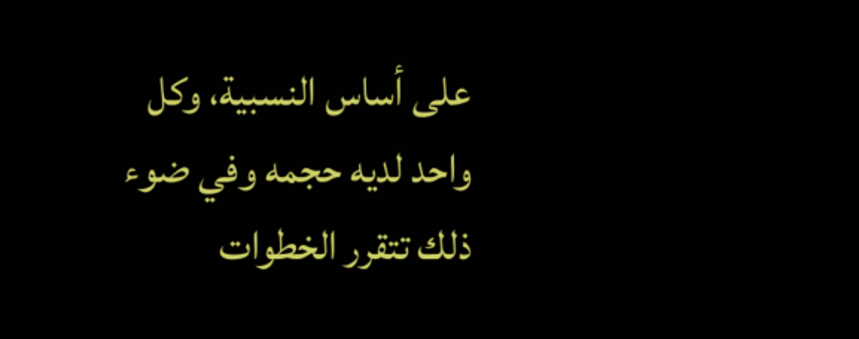على أساس النسبية، وكل واحد لديه حجمه وفي ضوء ذلك تتقرر الخطوات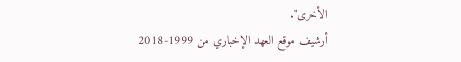الأخرى".
أرشيف موقع العهد الإخباري من 1999-2018